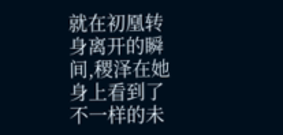就在初凰转身离开的瞬间,稷泽在她身上看到了不一样的未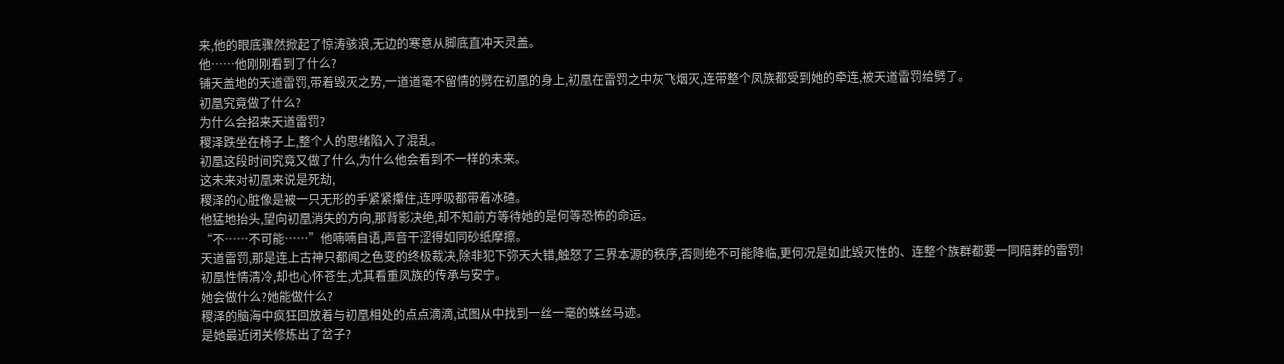来,他的眼底骤然掀起了惊涛骇浪,无边的寒意从脚底直冲天灵盖。
他……他刚刚看到了什么?
铺天盖地的天道雷罚,带着毁灭之势,一道道毫不留情的劈在初凰的身上,初凰在雷罚之中灰飞烟灭,连带整个凤族都受到她的牵连,被天道雷罚给劈了。
初凰究竟做了什么?
为什么会招来天道雷罚?
稷泽跌坐在椅子上,整个人的思绪陷入了混乱。
初凰这段时间究竟又做了什么,为什么他会看到不一样的未来。
这未来对初凰来说是死劫,
稷泽的心脏像是被一只无形的手紧紧攥住,连呼吸都带着冰碴。
他猛地抬头,望向初凰消失的方向,那背影决绝,却不知前方等待她的是何等恐怖的命运。
“不……不可能……”他喃喃自语,声音干涩得如同砂纸摩擦。
天道雷罚,那是连上古神只都闻之色变的终极裁决,除非犯下弥天大错,触怒了三界本源的秩序,否则绝不可能降临,更何况是如此毁灭性的、连整个族群都要一同陪葬的雷罚!
初凰性情清冷,却也心怀苍生,尤其看重凤族的传承与安宁。
她会做什么?她能做什么?
稷泽的脑海中疯狂回放着与初凰相处的点点滴滴,试图从中找到一丝一毫的蛛丝马迹。
是她最近闭关修炼出了岔子?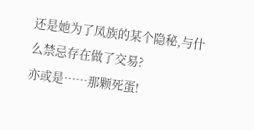还是她为了凤族的某个隐秘,与什么禁忌存在做了交易?
亦或是……那颗死蛋!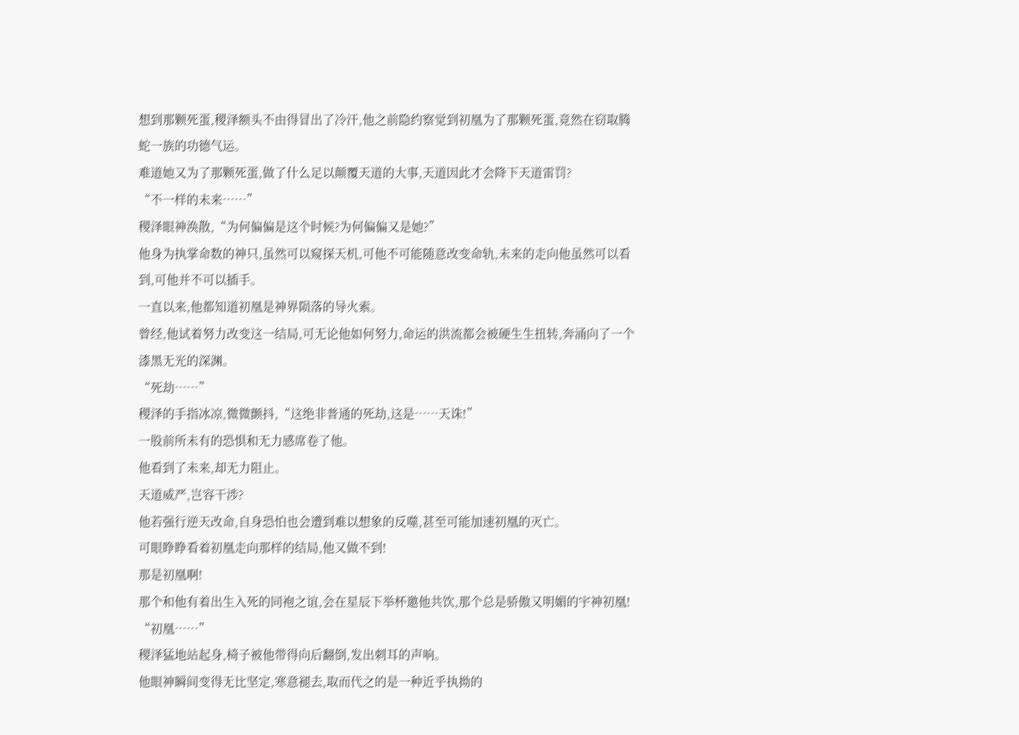想到那颗死蛋,稷泽额头不由得冒出了冷汗,他之前隐约察觉到初凰为了那颗死蛋,竟然在窃取腾蛇一族的功德气运。
难道她又为了那颗死蛋,做了什么足以颠覆天道的大事,天道因此才会降下天道雷罚?
“不一样的未来……”
稷泽眼神涣散,“为何偏偏是这个时候?为何偏偏又是她?”
他身为执掌命数的神只,虽然可以窥探天机,可他不可能随意改变命轨,未来的走向他虽然可以看到,可他并不可以插手。
一直以来,他都知道初凰是神界陨落的导火索。
曾经,他试着努力改变这一结局,可无论他如何努力,命运的洪流都会被硬生生扭转,奔涌向了一个漆黑无光的深渊。
“死劫……”
稷泽的手指冰凉,微微颤抖,“这绝非普通的死劫,这是……天诛!”
一股前所未有的恐惧和无力感席卷了他。
他看到了未来,却无力阻止。
天道威严,岂容干涉?
他若强行逆天改命,自身恐怕也会遭到难以想象的反噬,甚至可能加速初凰的灭亡。
可眼睁睁看着初凰走向那样的结局,他又做不到!
那是初凰啊!
那个和他有着出生入死的同袍之谊,会在星辰下举杯邀他共饮,那个总是骄傲又明媚的宇神初凰!
“初凰……”
稷泽猛地站起身,椅子被他带得向后翻倒,发出刺耳的声响。
他眼神瞬间变得无比坚定,寒意褪去,取而代之的是一种近乎执拗的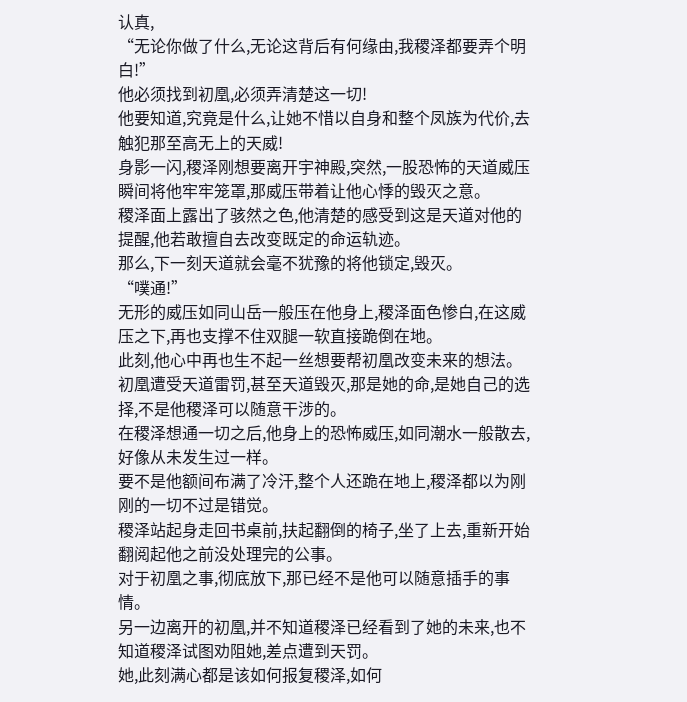认真,
“无论你做了什么,无论这背后有何缘由,我稷泽都要弄个明白!”
他必须找到初凰,必须弄清楚这一切!
他要知道,究竟是什么,让她不惜以自身和整个凤族为代价,去触犯那至高无上的天威!
身影一闪,稷泽刚想要离开宇神殿,突然,一股恐怖的天道威压瞬间将他牢牢笼罩,那威压带着让他心悸的毁灭之意。
稷泽面上露出了骇然之色,他清楚的感受到这是天道对他的提醒,他若敢擅自去改变既定的命运轨迹。
那么,下一刻天道就会毫不犹豫的将他锁定,毁灭。
“噗通!”
无形的威压如同山岳一般压在他身上,稷泽面色惨白,在这威压之下,再也支撑不住双腿一软直接跪倒在地。
此刻,他心中再也生不起一丝想要帮初凰改变未来的想法。
初凰遭受天道雷罚,甚至天道毁灭,那是她的命,是她自己的选择,不是他稷泽可以随意干涉的。
在稷泽想通一切之后,他身上的恐怖威压,如同潮水一般散去,好像从未发生过一样。
要不是他额间布满了冷汗,整个人还跪在地上,稷泽都以为刚刚的一切不过是错觉。
稷泽站起身走回书桌前,扶起翻倒的椅子,坐了上去,重新开始翻阅起他之前没处理完的公事。
对于初凰之事,彻底放下,那已经不是他可以随意插手的事情。
另一边离开的初凰,并不知道稷泽已经看到了她的未来,也不知道稷泽试图劝阻她,差点遭到天罚。
她,此刻满心都是该如何报复稷泽,如何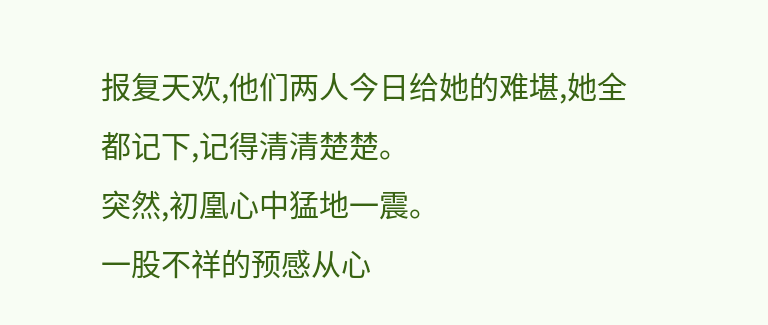报复天欢,他们两人今日给她的难堪,她全都记下,记得清清楚楚。
突然,初凰心中猛地一震。
一股不祥的预感从心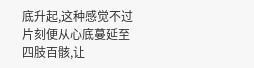底升起,这种感觉不过片刻便从心底蔓延至四肢百骸,让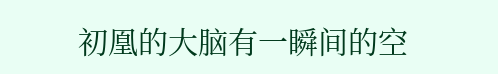初凰的大脑有一瞬间的空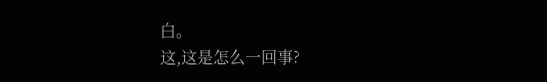白。
这,这是怎么一回事?